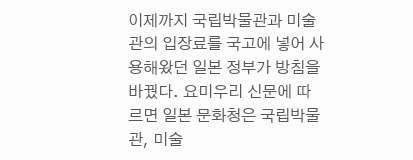이제까지 국립박물관과 미술관의 입장료를 국고에 넣어 사용해왔던 일본 정부가 방침을 바꿨다. 요미우리 신문에 따르면 일본 문화청은 국립박물관, 미술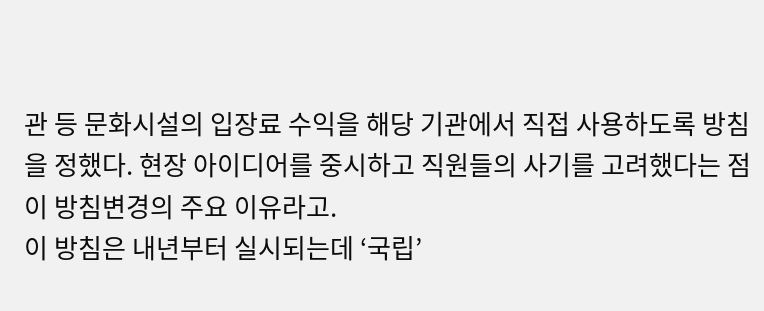관 등 문화시설의 입장료 수익을 해당 기관에서 직접 사용하도록 방침을 정했다. 현장 아이디어를 중시하고 직원들의 사기를 고려했다는 점이 방침변경의 주요 이유라고.
이 방침은 내년부터 실시되는데 ‘국립’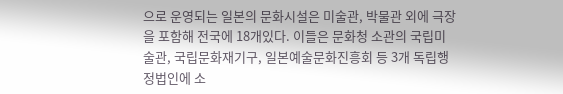으로 운영되는 일본의 문화시설은 미술관, 박물관 외에 극장을 포함해 전국에 18개있다. 이들은 문화청 소관의 국립미술관, 국립문화재기구, 일본예술문화진흥회 등 3개 독립행정법인에 소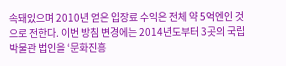속돼있으며 2010년 얻은 입장료 수익은 전체 약 5억엔인 것으로 전한다. 이번 방침 변경에는 2014년도부터 3곳의 국립박물관 법인을 ‘문화진흥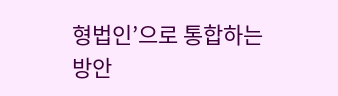형법인’으로 통합하는 방안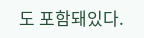도 포함돼있다.